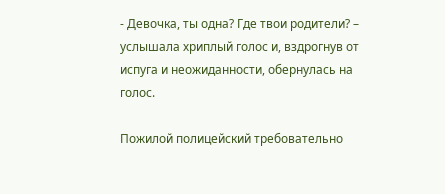- Девочка, ты одна? Где твои родители? – услышала хриплый голос и, вздрогнув от испуга и неожиданности, обернулась на голос.

Пожилой полицейский требовательно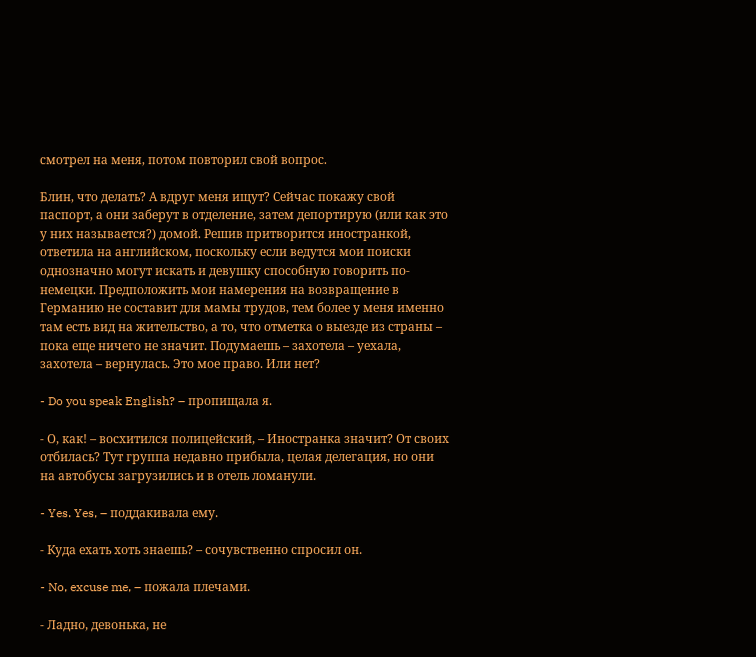смотрел на меня, потом повторил свой вопрос.

Блин, что делать? А вдруг меня ищут? Сейчас покажу свой паспорт, а они заберут в отделение, затем депортирую (или как это у них называется?) домой. Решив притворится иностранкой, ответила на английском, поскольку если ведутся мои поиски однозначно могут искать и девушку способную говорить по-немецки. Предположить мои намерения на возвращение в Германию не составит для мамы трудов, тем более у меня именно там есть вид на жительство, а то, что отметка о выезде из страны – пока еще ничего не значит. Подумаешь – захотела – уехала, захотела – вернулась. Это мое право. Или нет?

- Do you speak English? – пропищала я.

- О, как! – восхитился полицейский, – Иностранка значит? От своих отбилась? Тут группа недавно прибыла, целая делегация, но они на автобусы загрузились и в отель ломанули.

- Yes. Yes, – поддакивала ему.

- Куда ехать хоть знаешь? – сочувственно спросил он.

- No, excuse me, – пожала плечами.

- Ладно, девонька, не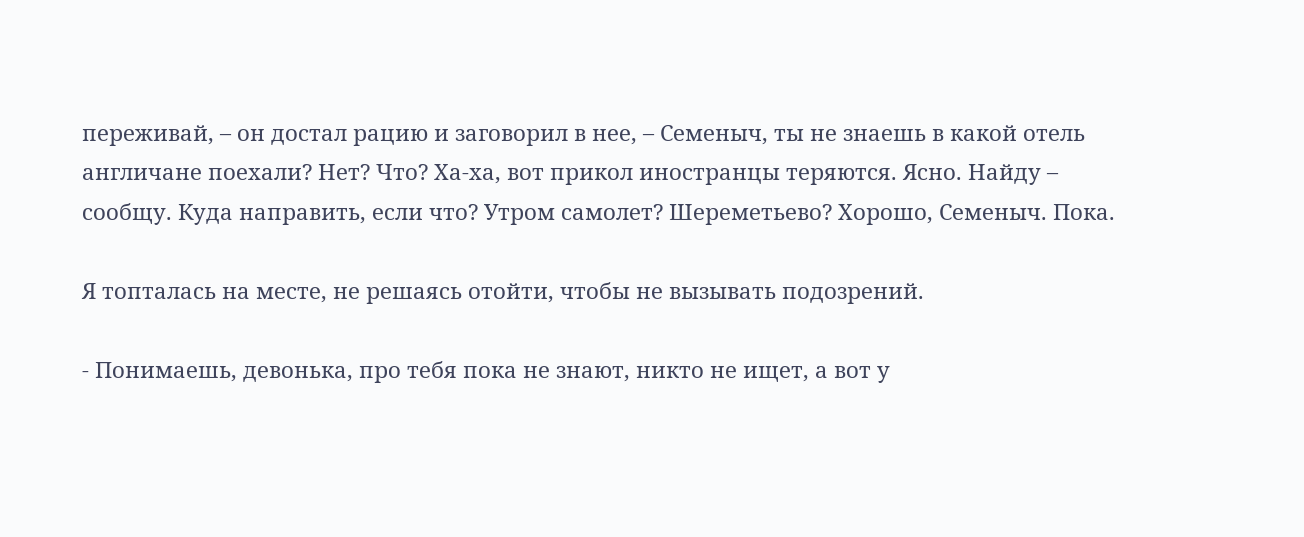переживай, – он достал рацию и заговорил в нее, – Семеныч, ты не знаешь в какой отель англичане поехали? Нет? Что? Ха-ха, вот прикол иностранцы теряются. Ясно. Найду – сообщу. Куда направить, если что? Утром самолет? Шереметьево? Хорошо, Семеныч. Пока.

Я топталась на месте, не решаясь отойти, чтобы не вызывать подозрений.

- Понимаешь, девонька, про тебя пока не знают, никто не ищет, а вот у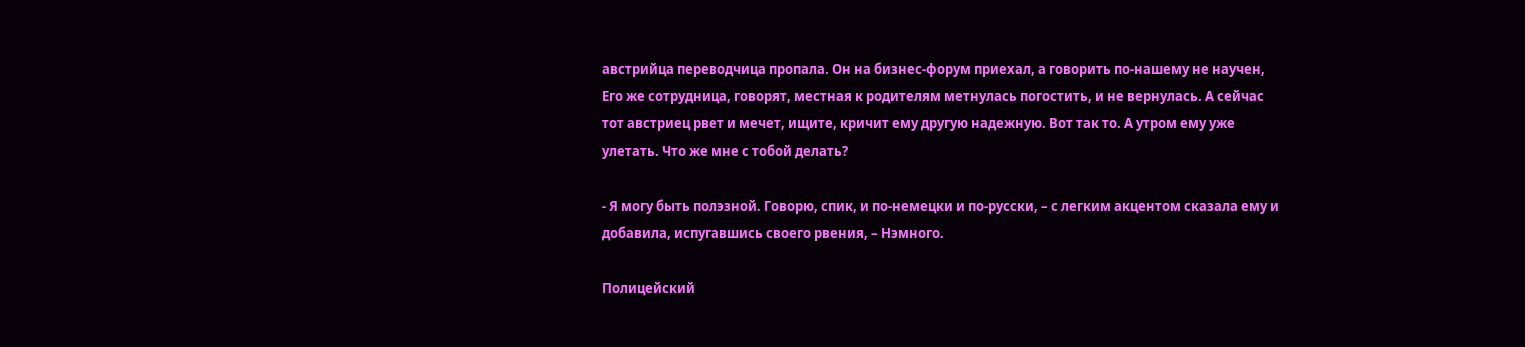австрийца переводчица пропала. Он на бизнес-форум приехал, а говорить по-нашему не научен, Его же сотрудница, говорят, местная к родителям метнулась погостить, и не вернулась. А сейчас тот австриец рвет и мечет, ищите, кричит ему другую надежную. Вот так то. А утром ему уже улетать. Что же мне с тобой делать?

- Я могу быть полэзной. Говорю, спик, и по-немецки и по-русски, – с легким акцентом сказала ему и добавила, испугавшись своего рвения, – Нэмного.

Полицейский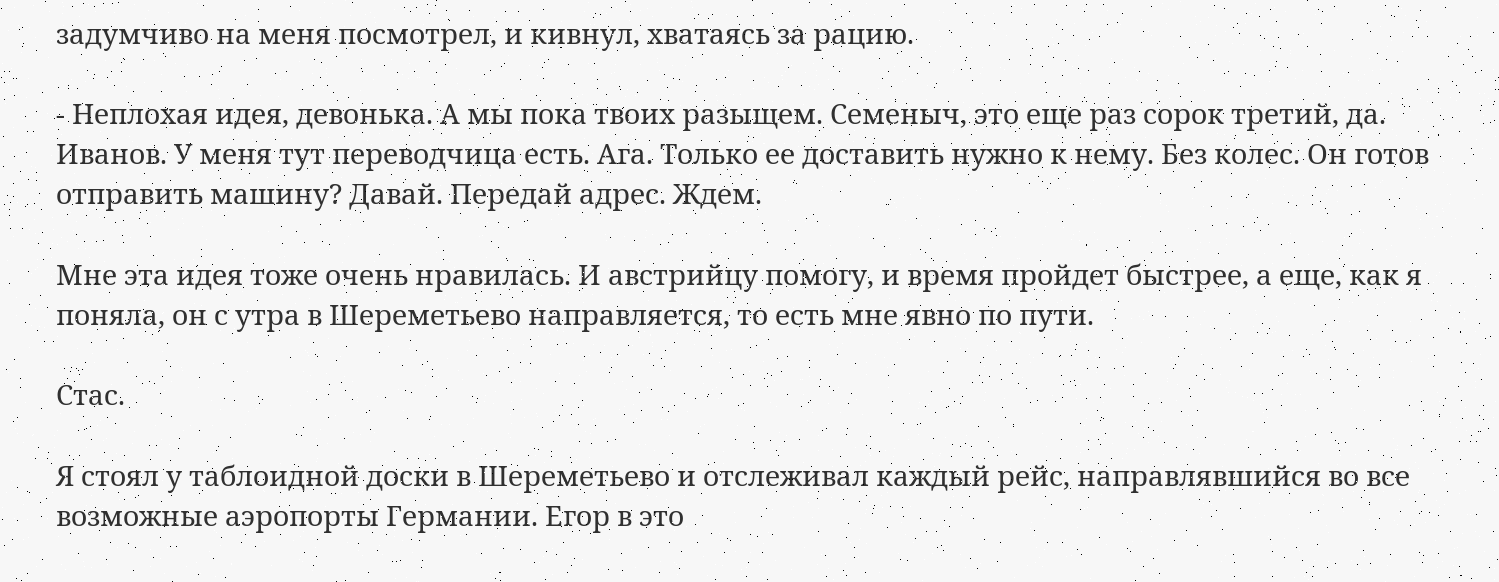задумчиво на меня посмотрел, и кивнул, хватаясь за рацию.

- Неплохая идея, девонька. А мы пока твоих разыщем. Семеныч, это еще раз сорок третий, да. Иванов. У меня тут переводчица есть. Ага. Только ее доставить нужно к нему. Без колес. Он готов отправить машину? Давай. Передай адрес. Ждем.

Мне эта идея тоже очень нравилась. И австрийцу помогу, и время пройдет быстрее, а еще, как я поняла, он с утра в Шереметьево направляется, то есть мне явно по пути.

Стас.

Я стоял у таблоидной доски в Шереметьево и отслеживал каждый рейс, направлявшийся во все возможные аэропорты Германии. Егор в это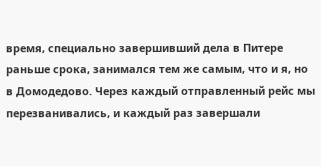время, специально завершивший дела в Питере раньше срока, занимался тем же самым, что и я, но в Домодедово. Через каждый отправленный рейс мы перезванивались, и каждый раз завершали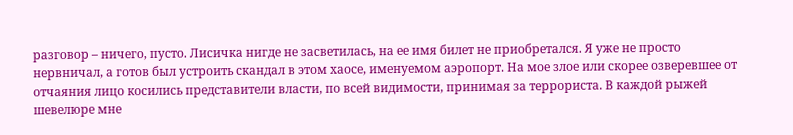разговор – ничего, пусто. Лисичка нигде не засветилась, на ее имя билет не приобретался. Я уже не просто нервничал, а готов был устроить скандал в этом хаосе, именуемом аэропорт. На мое злое или скорее озверевшее от отчаяния лицо косились представители власти, по всей видимости, принимая за террориста. В каждой рыжей шевелюре мне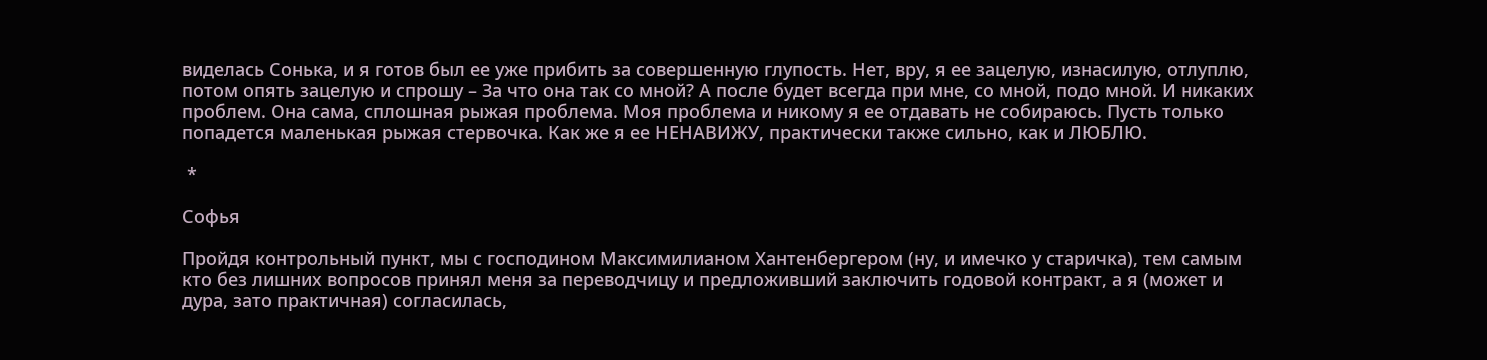виделась Сонька, и я готов был ее уже прибить за совершенную глупость. Нет, вру, я ее зацелую, изнасилую, отлуплю, потом опять зацелую и спрошу – За что она так со мной? А после будет всегда при мне, со мной, подо мной. И никаких проблем. Она сама, сплошная рыжая проблема. Моя проблема и никому я ее отдавать не собираюсь. Пусть только попадется маленькая рыжая стервочка. Как же я ее НЕНАВИЖУ, практически также сильно, как и ЛЮБЛЮ.

 *

Софья

Пройдя контрольный пункт, мы с господином Максимилианом Хантенбергером (ну, и имечко у старичка), тем самым кто без лишних вопросов принял меня за переводчицу и предложивший заключить годовой контракт, а я (может и дура, зато практичная) согласилась,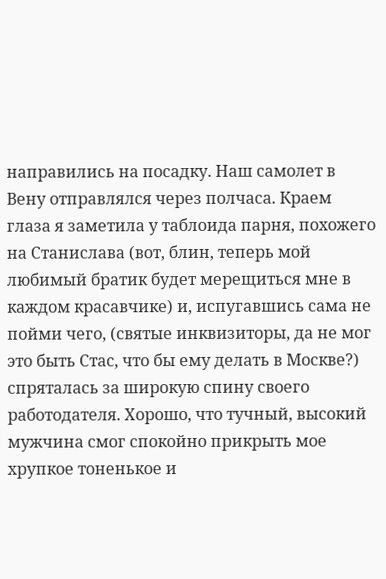направились на посадку. Наш самолет в Вену отправлялся через полчаса. Краем глаза я заметила у таблоида парня, похожего на Станислава (вот, блин, теперь мой любимый братик будет мерещиться мне в каждом красавчике) и, испугавшись сама не пойми чего, (святые инквизиторы, да не мог это быть Стас, что бы ему делать в Москве?) спряталась за широкую спину своего работодателя. Хорошо, что тучный, высокий мужчина смог спокойно прикрыть мое хрупкое тоненькое и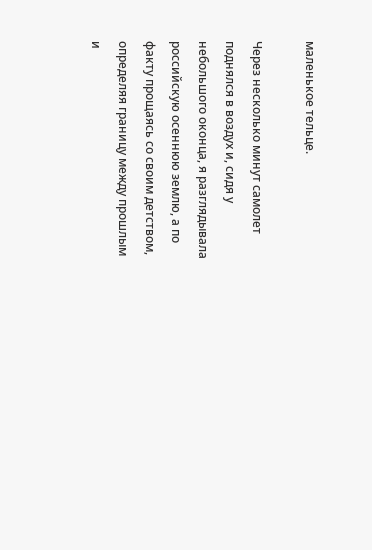маленькое тельце.

Через несколько минут самолет поднялся в воздух и, сидя у небольшого оконца, я разглядывала российскую осеннюю землю, а по факту прощаясь со своим детством, определяя границу между прошлым и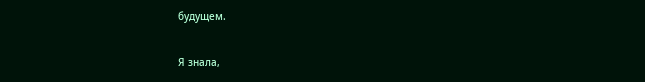будущем.

Я знала,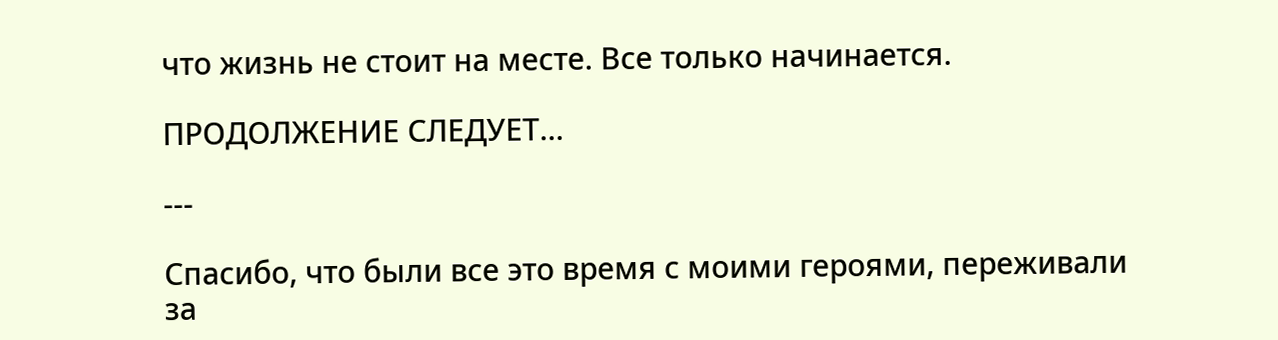что жизнь не стоит на месте. Все только начинается.

ПРОДОЛЖЕНИЕ СЛЕДУЕТ…

---

Спасибо, что были все это время с моими героями, переживали за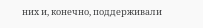них и, конечно, поддерживали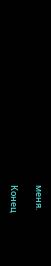меня.

Конец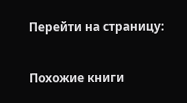Перейти на страницу:

Похожие книги